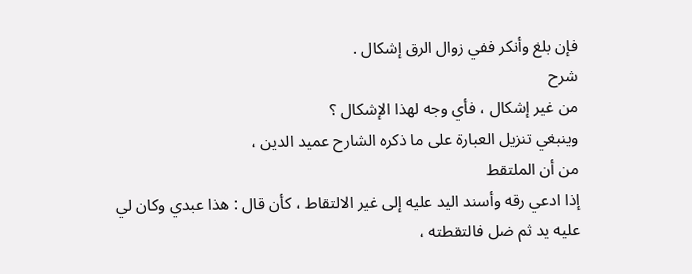فإن بلغ وأنكر ففي زوال الرق إشكال .
شرح
من غير إشكال ، فأي وجه لهذا الإشكال ؟
وينبغي تنزيل العبارة على ما ذكره الشارح عميد الدين ،
من أن الملتقط
إذا ادعي رقه وأسند اليد عليه إلى غير الالتقاط ، كأن قال : هذا عبدي وكان لي
عليه يد ثم ضل فالتقطته ،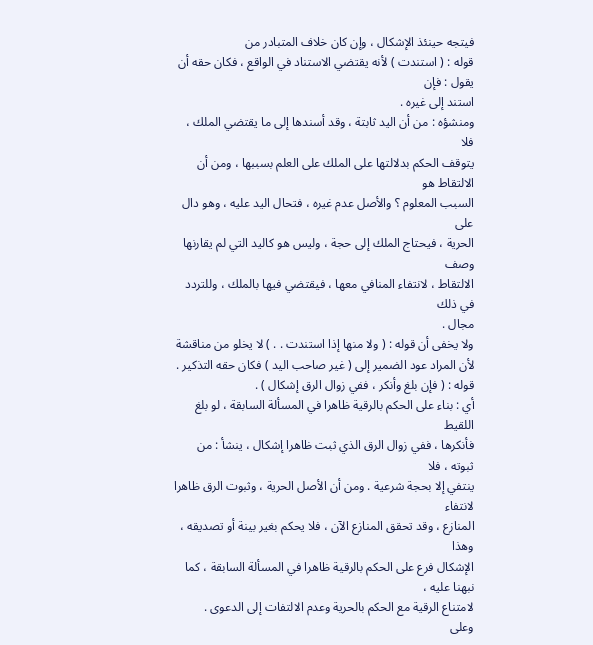فيتجه حينئذ الإشكال ، وإن كان خلاف المتبادر من
قوله : ( استندت ) لأنه يقتضي الاستناد في الواقع ، فكان حقه أن يقول : فإن
استند إلى غيره .
ومنشؤه : من أن اليد ثابتة ، وقد أسندها إلى ما يقتضي الملك ، فلا
يتوقف الحكم بدلالتها على الملك على العلم بسببها ، ومن أن الالتقاط هو
السبب المعلوم ؟ والأصل عدم غيره ، فتحال اليد عليه ، وهو دال على
الحرية ، فيحتاج الملك إلى حجة ، وليس هو كاليد التي لم يقارنها وصف
الالتقاط ، لانتفاء المنافي معها ، فيقتضي فيها بالملك ، وللتردد في ذلك
مجال .
ولا يخفى أن قوله : ( ولا منها إذا استندت . . ) لا يخلو من مناقشة
لأن المراد عود الضمير إلى ( غير صاحب اليد ) فكان حقه التذكير .
قوله : ( فإن بلغ وأنكر ، ففي زوال الرق إشكال ) .
أي : بناء على الحكم بالرقية ظاهرا في المسألة السابقة ، لو بلغ اللقيط
فأنكرها ، ففي زوال الرق الذي ثبت ظاهرا إشكال ، ينشأ : من ثبوته ، فلا
ينتفي إلا بحجة شرعية . ومن أن الأصل الحرية ، وثبوت الرق ظاهرا لانتفاء
المنازع ، وقد تحقق المنازع الآن ، فلا يحكم بغير بينة أو تصديقه ، وهذا
الإشكال فرع على الحكم بالرقية ظاهرا في المسألة السابقة ، كما نبهنا عليه ،
لامتناع الرقية مع الحكم بالحرية وعدم الالتفات إلى الدعوى .
وعلى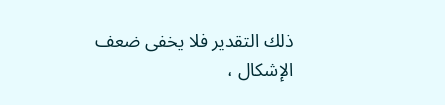ذلك التقدير فلا يخفى ضعف الإشكال ،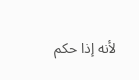لأنه إذا حكم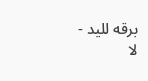برقه لليد - لا